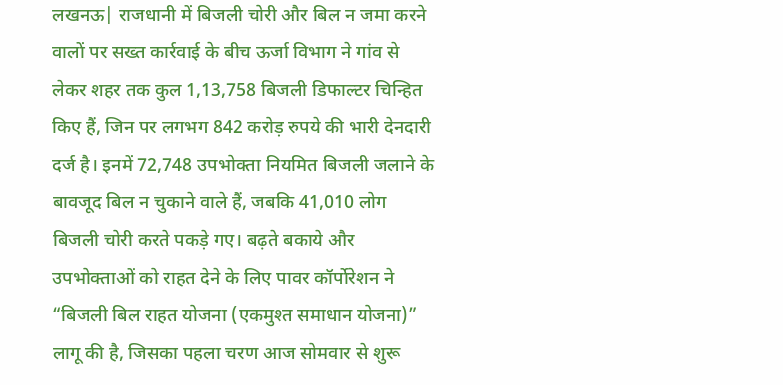लखनऊ| राजधानी में बिजली चोरी और बिल न जमा करने वालों पर सख्त कार्रवाई के बीच ऊर्जा विभाग ने गांव से लेकर शहर तक कुल 1,13,758 बिजली डिफाल्टर चिन्हित किए हैं, जिन पर लगभग 842 करोड़ रुपये की भारी देनदारी दर्ज है। इनमें 72,748 उपभोक्ता नियमित बिजली जलाने के बावजूद बिल न चुकाने वाले हैं, जबकि 41,010 लोग बिजली चोरी करते पकड़े गए। बढ़ते बकाये और उपभोक्ताओं को राहत देने के लिए पावर कॉर्पोरेशन ने “बिजली बिल राहत योजना (एकमुश्त समाधान योजना)” लागू की है, जिसका पहला चरण आज सोमवार से शुरू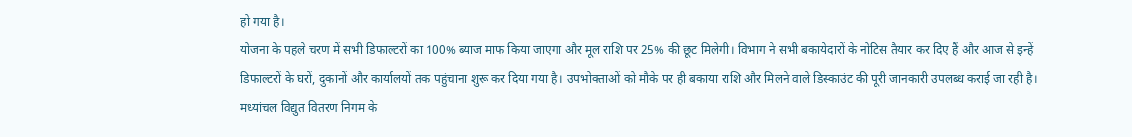हो गया है।
योजना के पहले चरण में सभी डिफाल्टरों का 100% ब्याज माफ किया जाएगा और मूल राशि पर 25% की छूट मिलेगी। विभाग ने सभी बकायेदारों के नोटिस तैयार कर दिए हैं और आज से इन्हें डिफाल्टरों के घरों, दुकानों और कार्यालयों तक पहुंचाना शुरू कर दिया गया है। उपभोक्ताओं को मौके पर ही बकाया राशि और मिलने वाले डिस्काउंट की पूरी जानकारी उपलब्ध कराई जा रही है।
मध्यांचल विद्युत वितरण निगम के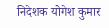निदेशक योगेश कुमार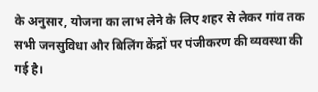के अनुसार, योजना का लाभ लेने के लिए शहर से लेकर गांव तक सभी जनसुविधा और बिलिंग केंद्रों पर पंजीकरण की व्यवस्था की गई है।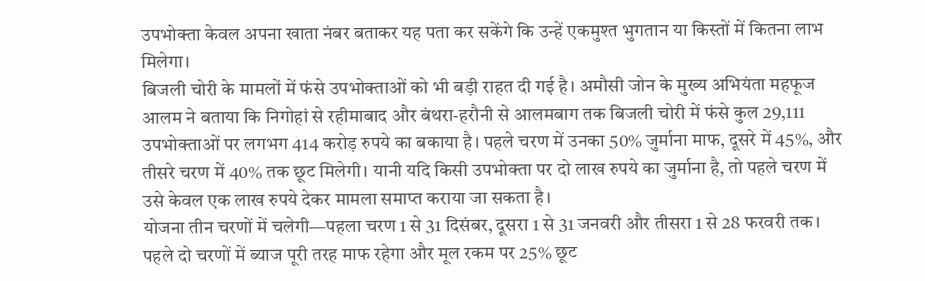उपभोक्ता केवल अपना खाता नंबर बताकर यह पता कर सकेंगे कि उन्हें एकमुश्त भुगतान या किस्तों में कितना लाभ मिलेगा।
बिजली चोरी के मामलों में फंसे उपभोक्ताओं को भी बड़ी राहत दी गई है। अमौसी जोन के मुख्य अभियंता महफूज आलम ने बताया कि निगोहां से रहीमाबाद और बंथरा-हरौनी से आलमबाग तक बिजली चोरी में फंसे कुल 29,111 उपभोक्ताओं पर लगभग 414 करोड़ रुपये का बकाया है। पहले चरण में उनका 50% जुर्माना माफ, दूसरे में 45%, और तीसरे चरण में 40% तक छूट मिलेगी। यानी यदि किसी उपभोक्ता पर दो लाख रुपये का जुर्माना है, तो पहले चरण में उसे केवल एक लाख रुपये देकर मामला समाप्त कराया जा सकता है।
योजना तीन चरणों में चलेगी—पहला चरण 1 से 31 दिसंबर, दूसरा 1 से 31 जनवरी और तीसरा 1 से 28 फरवरी तक। पहले दो चरणों में ब्याज पूरी तरह माफ रहेगा और मूल रकम पर 25% छूट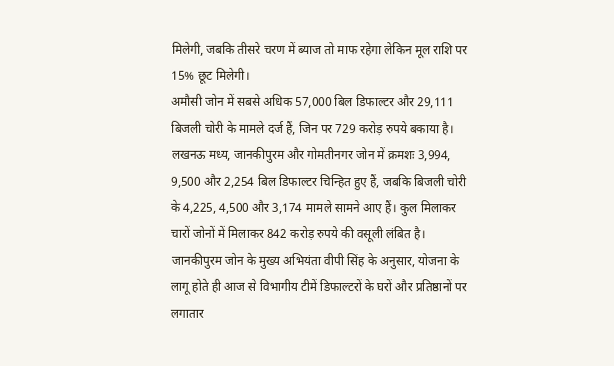मिलेगी, जबकि तीसरे चरण में ब्याज तो माफ रहेगा लेकिन मूल राशि पर 15% छूट मिलेगी।
अमौसी जोन में सबसे अधिक 57,000 बिल डिफाल्टर और 29,111 बिजली चोरी के मामले दर्ज हैं, जिन पर 729 करोड़ रुपये बकाया है। लखनऊ मध्य, जानकीपुरम और गोमतीनगर जोन में क्रमशः 3,994, 9,500 और 2,254 बिल डिफाल्टर चिन्हित हुए हैं, जबकि बिजली चोरी के 4,225, 4,500 और 3,174 मामले सामने आए हैं। कुल मिलाकर चारों जोनों में मिलाकर 842 करोड़ रुपये की वसूली लंबित है।
जानकीपुरम जोन के मुख्य अभियंता वीपी सिंह के अनुसार, योजना के लागू होते ही आज से विभागीय टीमें डिफाल्टरों के घरों और प्रतिष्ठानों पर लगातार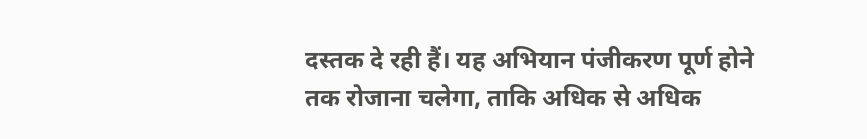दस्तक दे रही हैं। यह अभियान पंजीकरण पूर्ण होने तक रोजाना चलेगा, ताकि अधिक से अधिक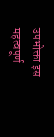उपभोक्ता इस महत्वपूर्ण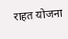राहत योजना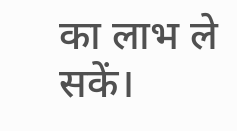का लाभ ले सकें।